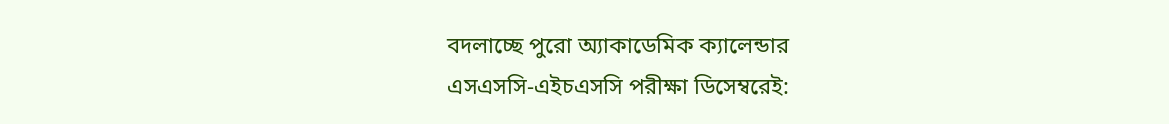বদলাচ্ছে পুরো অ্যাকাডেমিক ক্যালেন্ডার
এসএসসি-এইচএসসি পরীক্ষা ডিসেম্বরেই: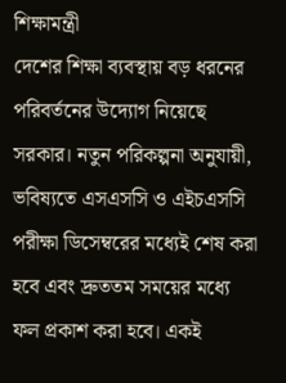শিক্ষামন্ত্রী
দেশের শিক্ষা ব্যবস্থায় বড় ধরনের পরিবর্তনের উদ্যোগ নিয়েছে সরকার। নতুন পরিকল্পনা অনুযায়ী, ভবিষ্যতে এসএসসি ও এইচএসসি পরীক্ষা ডিসেম্বরের মধ্যেই শেষ করা হবে এবং দ্রুততম সময়ের মধ্যে ফল প্রকাশ করা হবে। একই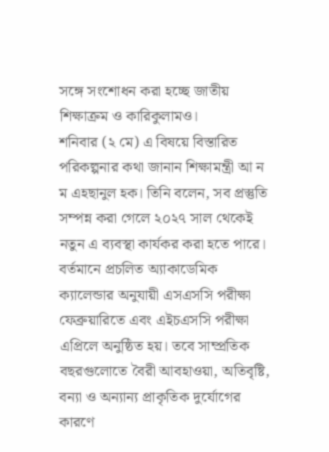সঙ্গে সংশোধন করা হচ্ছে জাতীয় শিক্ষাক্রম ও কারিকুলামও।
শনিবার (২ মে) এ বিষয়ে বিস্তারিত পরিকল্পনার কথা জানান শিক্ষামন্ত্রী আ ন ম এহছানুল হক। তিনি বলেন, সব প্রস্তুতি সম্পন্ন করা গেলে ২০২৭ সাল থেকেই নতুন এ ব্যবস্থা কার্যকর করা হতে পারে।
বর্তমানে প্রচলিত অ্যাকাডেমিক ক্যালেন্ডার অনুযায়ী এসএসসি পরীক্ষা ফেব্রুয়ারিতে এবং এইচএসসি পরীক্ষা এপ্রিলে অনুষ্ঠিত হয়। তবে সাম্প্রতিক বছরগুলোতে বৈরী আবহাওয়া, অতিবৃষ্টি, বন্যা ও অন্যান্য প্রাকৃতিক দুর্যোগের কারণে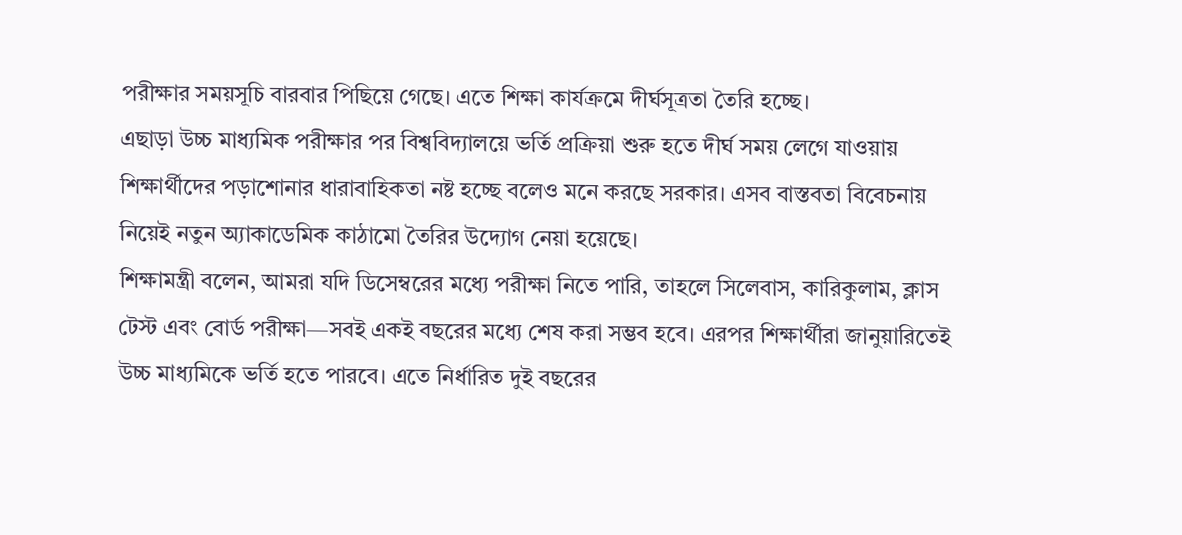পরীক্ষার সময়সূচি বারবার পিছিয়ে গেছে। এতে শিক্ষা কার্যক্রমে দীর্ঘসূত্রতা তৈরি হচ্ছে।
এছাড়া উচ্চ মাধ্যমিক পরীক্ষার পর বিশ্ববিদ্যালয়ে ভর্তি প্রক্রিয়া শুরু হতে দীর্ঘ সময় লেগে যাওয়ায় শিক্ষার্থীদের পড়াশোনার ধারাবাহিকতা নষ্ট হচ্ছে বলেও মনে করছে সরকার। এসব বাস্তবতা বিবেচনায় নিয়েই নতুন অ্যাকাডেমিক কাঠামো তৈরির উদ্যোগ নেয়া হয়েছে।
শিক্ষামন্ত্রী বলেন, আমরা যদি ডিসেম্বরের মধ্যে পরীক্ষা নিতে পারি, তাহলে সিলেবাস, কারিকুলাম, ক্লাস টেস্ট এবং বোর্ড পরীক্ষা—সবই একই বছরের মধ্যে শেষ করা সম্ভব হবে। এরপর শিক্ষার্থীরা জানুয়ারিতেই উচ্চ মাধ্যমিকে ভর্তি হতে পারবে। এতে নির্ধারিত দুই বছরের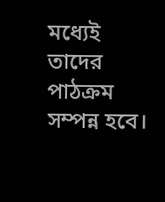মধ্যেই তাদের পাঠক্রম সম্পন্ন হবে।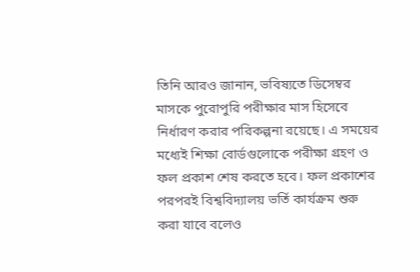তিনি আরও জানান, ভবিষ্যতে ডিসেম্বর মাসকে পুরোপুরি পরীক্ষার মাস হিসেবে নির্ধারণ করার পরিকল্পনা রয়েছে। এ সময়ের মধ্যেই শিক্ষা বোর্ডগুলোকে পরীক্ষা গ্রহণ ও ফল প্রকাশ শেষ করতে হবে। ফল প্রকাশের পরপরই বিশ্ববিদ্যালয় ভর্তি কার্যক্রম শুরু করা যাবে বলেও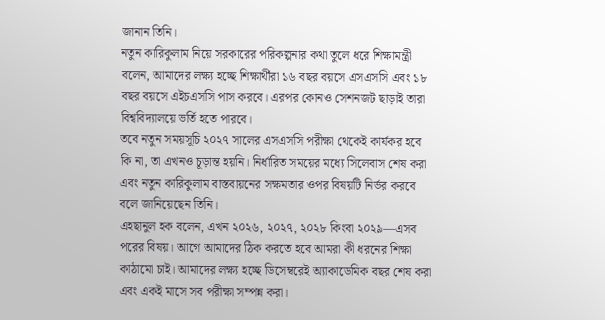জানান তিনি।
নতুন কারিকুলাম নিয়ে সরকারের পরিকল্পনার কথা তুলে ধরে শিক্ষামন্ত্রী বলেন, আমাদের লক্ষ্য হচ্ছে শিক্ষার্থীরা ১৬ বছর বয়সে এসএসসি এবং ১৮ বছর বয়সে এইচএসসি পাস করবে। এরপর কোনও সেশনজট ছাড়াই তারা বিশ্ববিদ্যালয়ে ভর্তি হতে পারবে।
তবে নতুন সময়সূচি ২০২৭ সালের এসএসসি পরীক্ষা থেকেই কার্যকর হবে কি না, তা এখনও চূড়ান্ত হয়নি। নির্ধারিত সময়ের মধ্যে সিলেবাস শেষ করা এবং নতুন কারিকুলাম বাস্তবায়নের সক্ষমতার ওপর বিষয়টি নির্ভর করবে বলে জানিয়েছেন তিনি।
এহছানুল হক বলেন, এখন ২০২৬, ২০২৭, ২০২৮ কিংবা ২০২৯—এসব পরের বিষয়। আগে আমাদের ঠিক করতে হবে আমরা কী ধরনের শিক্ষা কাঠামো চাই। আমাদের লক্ষ্য হচ্ছে ডিসেম্বরেই অ্যাকাডেমিক বছর শেষ করা এবং একই মাসে সব পরীক্ষা সম্পন্ন করা।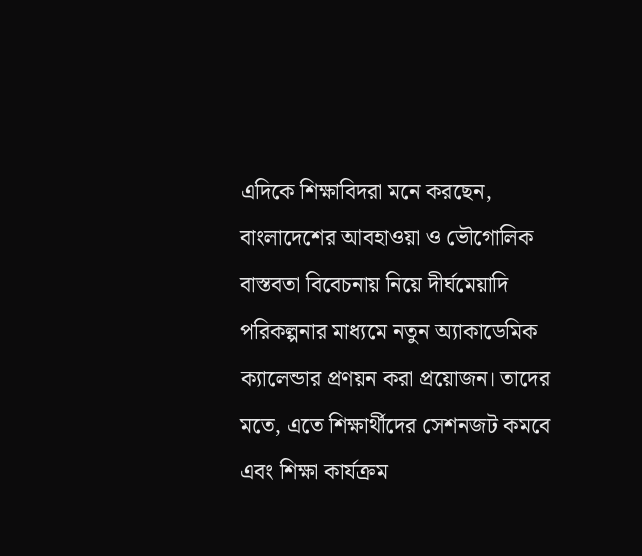এদিকে শিক্ষাবিদরা মনে করছেন, বাংলাদেশের আবহাওয়া ও ভৌগোলিক বাস্তবতা বিবেচনায় নিয়ে দীর্ঘমেয়াদি পরিকল্পনার মাধ্যমে নতুন অ্যাকাডেমিক ক্যালেন্ডার প্রণয়ন করা প্রয়োজন। তাদের মতে, এতে শিক্ষার্থীদের সেশনজট কমবে এবং শিক্ষা কার্যক্রম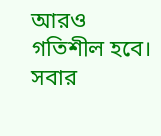আরও গতিশীল হবে।
সবার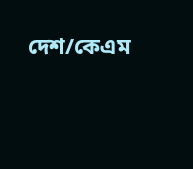দেশ/কেএম